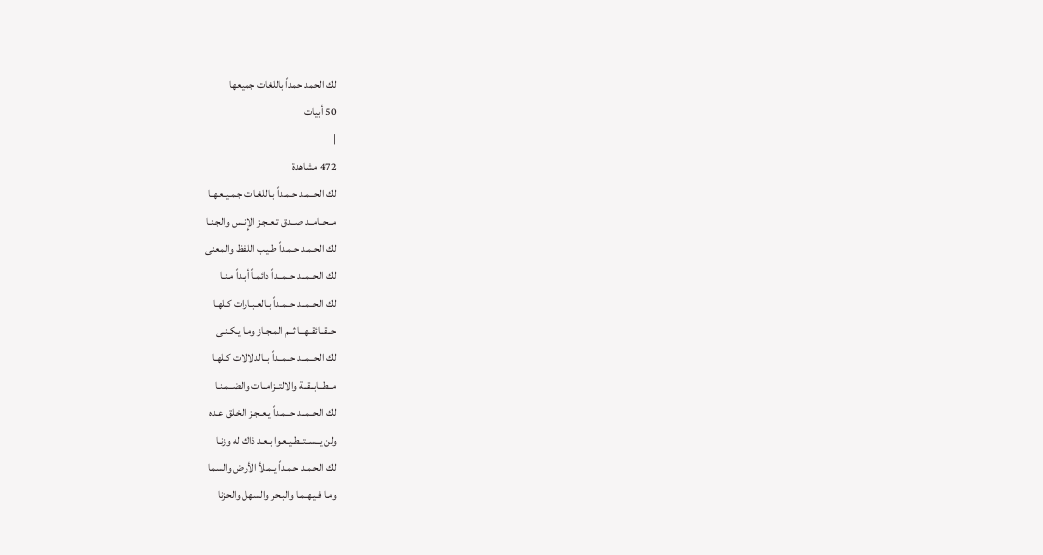لك الحمد حمداً باللغات جميعها
50 أبيات
|
472 مشاهدة
لك الحــمـد حـمـداً بـاللغـات جـمـيـعـهـا
مــحــامــد صــدق تـعـجـز الإِنـس والجـنـا
لك الحـمـد حـمـداً طـيـب اللفظ والمعنى
لك الحــمــد حــمــداً دائمـاً أبـداً مـنـا
لك الحــمــد حــمـداً بـالعـبـارات كـلهـا
حــقــائقــهــا ثــم المـجـاز ومـا يـكـنـى
لك الحــمــد حــمــداً بــالدلالات كـلهـا
مــطــابــقــة والالتــزامــات والضــمـنـا
لك الحــمــد حــمـداً يـعـجـز الخـلق عـده
ولن يــســتــطـيـعـوا بـعـد ذاك له وزنـا
لك الحـمـد حـمـداً يـمـلأ الأرض والسما
ومـا فـيـهـمـا والبـحر والسهل والحزنا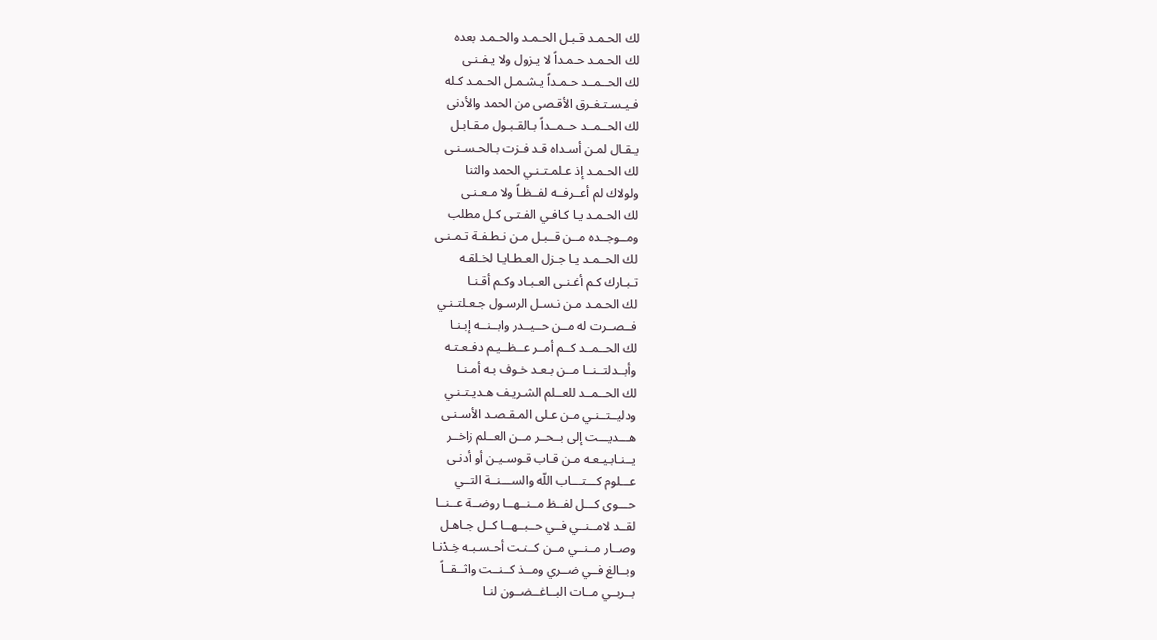لك الحـمـد قـبـل الحـمـد والحـمـد بعده
لك الحـمـد حـمـداً لا يـزول ولا يـفـنـى
لك الحــمــد حـمـداً يـشـمـل الحـمـد كـله
فـيـسـتـغـرق الأقـصى من الحمد والأدنى
لك الحــمــد حــمــداً بـالقـبـول مـقـابـل
يـقـال لمـن أسـداه قـد فـزت بـالحـسـنـى
لك الحـمـد إذ عـلمـتـنـي الحمد والثنا
ولولاك لم أعــرفــه لفــظـاً ولا مـعـنـى
لك الحـمـد يـا كـافـي الفـتـى كـل مطلب
ومــوجــده مــن قــبـل مـن نـطـفـة تـمـنـى
لك الحــمـد يـا جـزل العـطـايـا لخـلقـه
تـبـارك كـم أغـنـى العـبـاد وكـم أقـنـا
لك الحـمـد مـن نـسـل الرسـول جـعـلتـنـي
فــصــرت له مــن حــيــدر وابــنــه إبـنـا
لك الحــمــد كــم أمــر عــظــيـم دفـعـتـه
وأبــدلتــنــا مــن بـعـد خـوف بـه أمـنـا
لك الحــمــد للعــلم الشـريـف هـديـتـنـي
ودليــتــنـي مـن عـلى المـقـصـد الأسـنـى
هـــديـــت إلى بــحــر مــن العــلم زاخــر
يــنـابـيـعـه مـن قـاب قـوسـيـن أو أدنـى
عـــلوم كـــتـــاب اللّه والســـنــة التــي
حـــوى كـــل لفــظ مــنــهــا روضــة عــنــا
لقــد لامــنــي فــي حــبــهــا كــل جـاهـل
وصــار مــنــي مــن كــنـت أحـسـبـه خِـدْنـا
وبــالغ فــي ضــري ومــذ كــنــت واثــقــاً
بــربــي مــات البــاغــضــون لنـا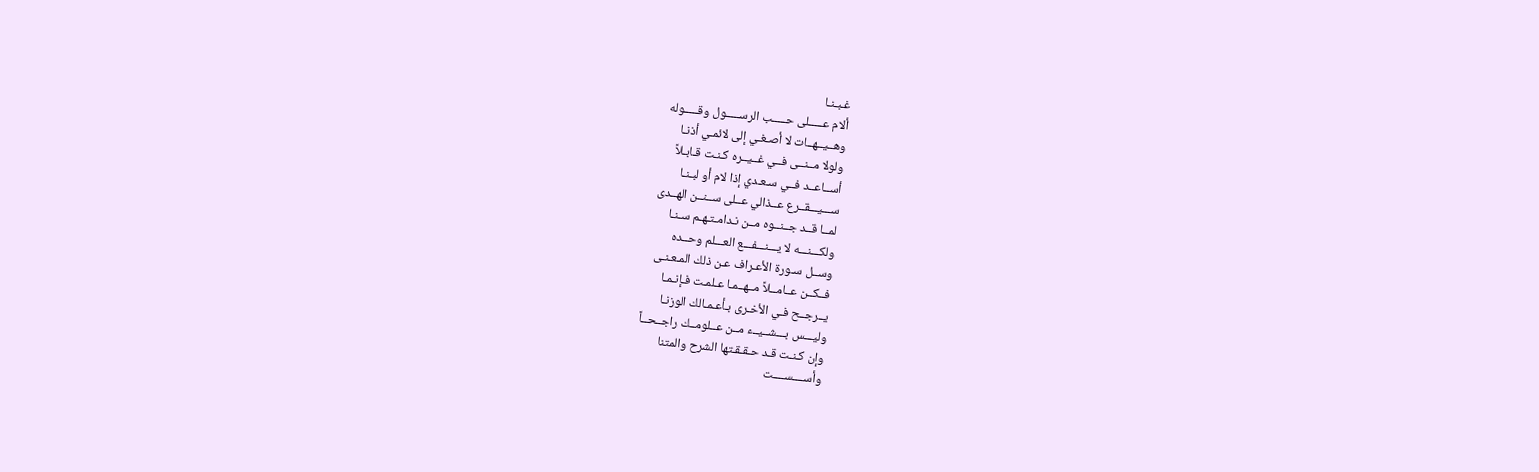غـبـنـا
ألام عـــــلى حـــــب الرســـــول وقـــــوله
وهــيــهــات لا أصـغـي إلى لائمـي أذنـا
ولولا مــنــى فــي غــيــره كـنـت قـابـلاً
أســاعــد فــي سـعـدي إذا لام أو لبـنـا
ســـيـــقــرع عــذالي عــلى ســنــن الهــدى
لمــا قــد جــنــوه مــن نـدامـتـهـم سـنـا
ولكـــنـــه لا يـــنـــفـــع العـــلم وحــده
وســل سـورة الأعـراف عـن ذلك المـعـنـى
فــكــن عــامــلاً مــهــمـا عـلمـت فـإنـمـا
يــرجــح فـي الأخـرى بـأعـمـالك الوزنـا
وليـــس بـــشــيــء مــن عــلومــك راجــحــاً
وإن كـنـت قـد حـقـقـتها الشرح والمتنا
وأســــســــت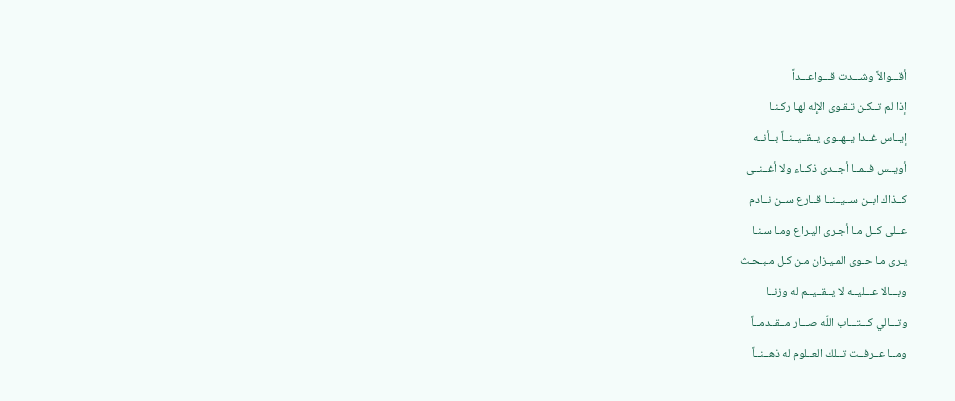أقـــوالاً وشـــدت قـــواعـــداً
إذا لم تــكـن تـقـوى الإِله لهـا ركـنـا
إيــاس غــدا يــهــوى يــقــيــنــاً بــأنــه
أويــس فــمــا أجــدى ذكــاء ولا أغــنــى
كــذاك ابــن ســيــنــا قــارع ســن نــادم
عــلى كــل مـا أجـرى اليـراع ومـا سـنـا
يـرى مـا حـوى المـيـزان مـن كـل مـبـحـث
وبـــالا عـــليــه لا يــقــيــم له وزنــا
وتـــالي كـــتـــاب اللّه صـــار مــقــدمــاً
ومــا عــرفــت تــلك العــلوم له ذهــنــاً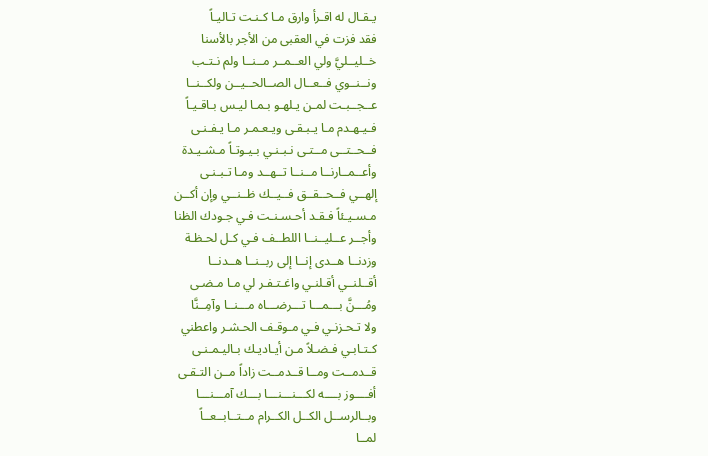يـقـال له اقـرأ وارق مـا كـنـت تـاليـاً
فقد فزت في العقبى من الأجر بالأسنا
خــليــليَّ ولي العــمــر مــنــا ولم نـتـب
ونــنــوي فــعــال الصــالحــيــن ولكــنــا
عــجــبـت لمـن يـلهـو بـمـا ليـس بـاقـيـاً
فـيـهـدم مـا يـبـقـى ويـعـمـر مـا يـفـنـى
فــحــتــى مــتـى نـبـنـي بـيـوتـاً مـشـيـدة
وأعــمــارنــا مــنــا تــهــد ومـا تـبـنـى
إلهــي فــحــقــق فــيــك ظــنــي وإن أكــن
مـسـيـئاً فـقـد أحـسـنـت فـي جـودك الظنا
وأجــر عــليــنــا اللطــف فـي كـل لحـظـة
وزدنــا هــدى إنــا إلى ربــنــا هــدنــا
أقــلنــي أقـلنـي واغـتـفـر لي مـا مـضـى
ومُـــنَّ بـــمـــا تـــرضـــاه مـــنــا وآمِــنَّا
ولا تـحـزنـي فـي مـوقـف الحـشـر واعطني
كـتـابـي فـضـلاً مـن أيـاديـك بـاليـمـنـى
قــدمــت ومــا قــدمــت زاداً مــن التـقـى
أفــــوز بــــه لكـــنـــنـــا بـــك آمـــنـــا
وبــالرســل الكــل الكــرام مــتــابــعــاً
لمــا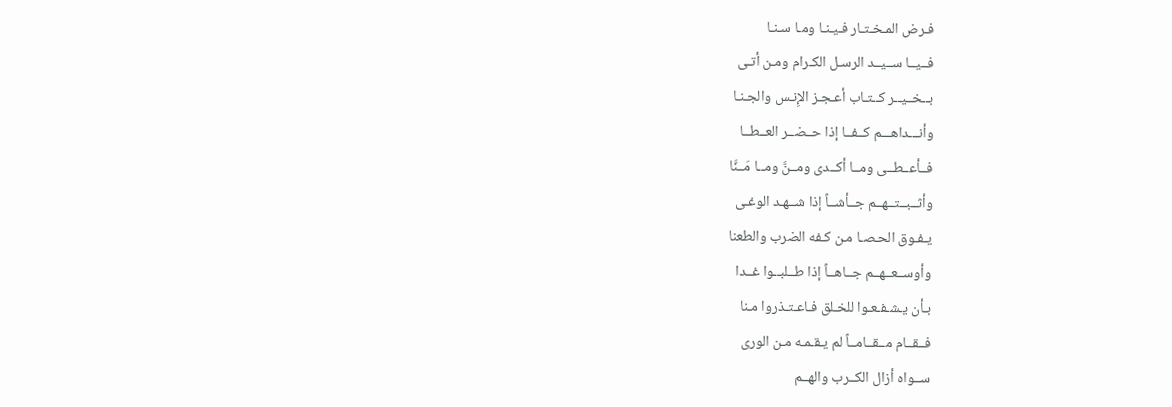فـرض المـخـتـار فـيـنـا ومـا سـنـا
فــيــا ســيــد الرسـل الكـرام ومـن أتـى
بــخــيــر كــتـاب أعـجـز الإِنـس والجـنـا
وأنـــداهـــم كــفــا إذا حــضــر العــطــا
فــأعــطــى ومــا أكــدى ومــنَّ ومــا مَــنَّا
وأثــبــتــهــم جــأشــاً إذا شــهـد الوغـى
يـفـوق الحـصـا مـن كـفه الضرب والطعنا
وأوســعــهــم جــاهــاً إذا طــلبــوا غــدا
بـأن يـشـفـعـوا للخـلق فـاعـتـذروا مـنا
فــقــام مــقــامــاً لم يـقـمـه مـن الورى
ســواه أزال الكــرب والهــم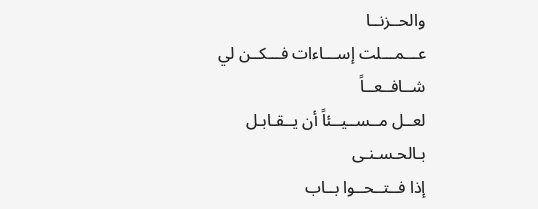والحــزنــا
عـــمـــلت إســـاءات فـــكــن لي شــافــعــاً
لعــل مــســيــئاً أن يــقـابـل بـالحـسـنـى
إذا فــتــحــوا بــاب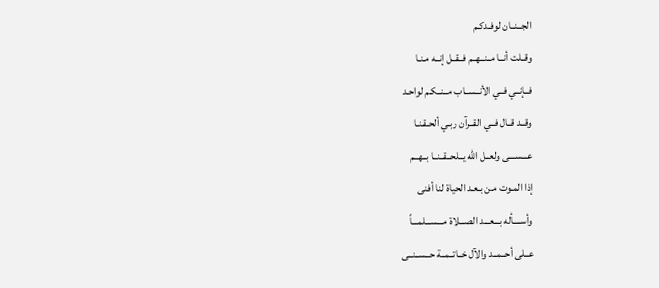الجــنــان لوفـدكـم
وقــلت أنــا مــنــهــم فــقــل إنــه مـنـا
فــإنــي فــي الأنــســاب مــنــكـم لواحـد
وقــد قــال فــي القــرآن ربـي ألحـقـنـا
عـــســـى ولعــل اللّه يــلحــقــنــا بــهــم
إذا المـوت مـن بـعـد الحياة لنا أفنى
وأســــأله بـــعـــد الصـــلاة مـــســـلمـــاً
عــلى أحــمــد والآل خــاتــمــة حــســنــى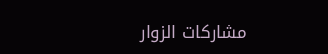مشاركات الزوار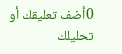0أضف تعليقك أو تحليلك